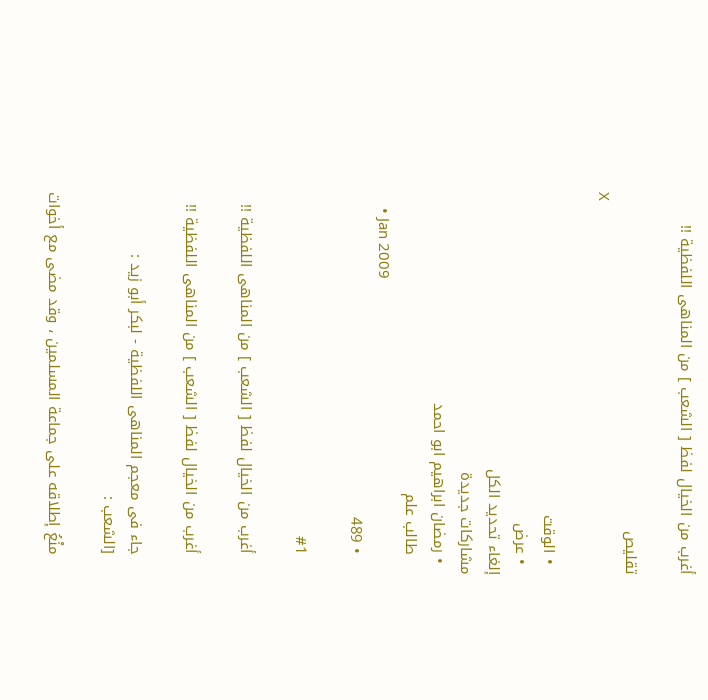أغرب من الخيال لفظ [ الشعب ] من المناهى اللفظية !!

تقليص
X

  • الوقت
  • عرض
إلغاء تحديد الكل
مشاركات جديدة
  • رمضان ابراهيم ابو احمد
    طالب علم
    • Jan 2009
    • 489

    #1

    أغرب من الخيال لفظ [ الشعب ] من المناهى اللفظية !!

    أغرب من الخيال لفظ [ الشعب ] من المناهى اللفظية !!

    جاء فى معجم المناهى اللفظية - لبكر أبو زيد :
    [الشعب :

    منْعُ إطلاقه على جماعة المسلمين ، وقد مضى مع أخوات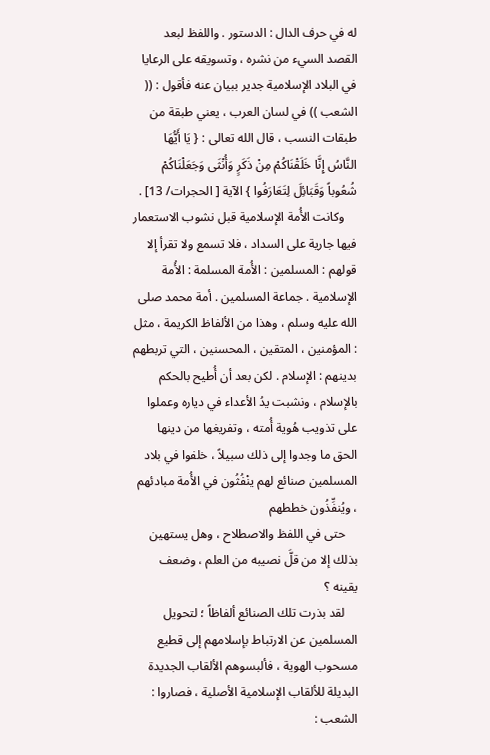له في حرف الدال : الدستور . واللفظ لبعد القصد السيء من نشره ، وتسويقه على الرعايا في البلاد الإسلامية جدير ببيان عنه فأقول : (( الشعب )) في لسان العرب ، يعني طبقة من طبقات النسب ، قال الله تعالى : { يَا أَيُّهَا النَّاسُ إِنَّا خَلَقْنَاكُمْ مِنْ ذَكَرٍ وَأُنْثَى وَجَعَلْنَاكُمْ شُعُوباً وَقَبَائِلَ لِتَعَارَفُوا } الآية [ الحجرات/ 13] .
    وكانت الأُمة الإسلامية قبل نشوب الاستعمار فيها جارية على السداد ، فلا تسمع ولا تقرأ إلا قولهم : المسلمين : الأُمة المسلمة : الأُمة الإسلامية . جماعة المسلمين . أمة محمد صلى الله عليه وسلم ، وهذا من الألفاظ الكريمة ، مثل : المؤمنين ، المتقين ، المحسنين ، التي تربطهم بدينهم : الإسلام . لكن بعد أن أُطيح بالحكم بالإسلام ، ونشبت يدُ الأعداء في دياره وعملوا على تذويب هُوية أُمته ، وتفريغها من دينها الحق ما وجدوا إلى ذلك سبيلاً ، خلفوا في بلاد المسلمين صنائع لهم ينْفُثُون في الأُمة مبادئهم ، ويُنفِّذُون خططهم
    حتى في اللفظ والاصطلاح ، وهل يستهين بذلك إلا من قلَّ نصيبه من العلم ، وضعف يقينه ؟
    لقد بذرت تلك الصنائع ألفاظاً ؛ لتحويل المسلمين عن الارتباط بإسلامهم إلى قطيع مسحوب الهوية ، فألبسوهم الألقاب الجديدة البديلة للألقاب الإسلامية الأصلية ، فصاروا : الشعب :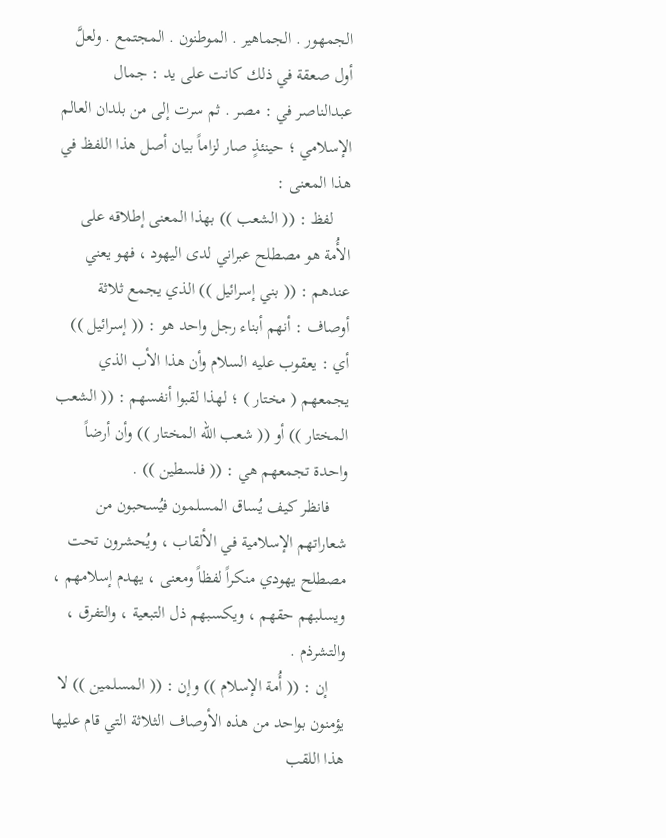الجمهور . الجماهير . الموطنون . المجتمع . ولعلَّ أول صعقة في ذلك كانت على يد : جمال عبدالناصر في : مصر . ثم سرت إلى من بلدان العالم الإسلامي ؛ حينئذٍ صار لزاماً بيان أصل هذا اللفظ في هذا المعنى :
    لفظ : (( الشعب )) بهذا المعنى إطلاقه على الأُمة هو مصطلح عبراني لدى اليهود ، فهو يعني عندهم : (( بني إسرائيل )) الذي يجمع ثلاثة أوصاف : أنهم أبناء رجل واحد هو : (( إسرائيل )) أي : يعقوب عليه السلام وأن هذا الأب الذي يجمعهم ( مختار ) ؛ لهذا لقبوا أنفسهم : (( الشعب المختار )) أو (( شعب الله المختار )) وأن أرضاً واحدة تجمعهم هي : (( فلسطين )) .
    فانظر كيف يُساق المسلمون فيُسحبون من شعاراتهم الإسلامية في الألقاب ، ويُحشرون تحت مصطلح يهودي منكراً لفظاً ومعنى ، يهدم إسلامهم ، ويسلبهم حقهم ، ويكسبهم ذل التبعية ، والتفرق ، والتشرذم .
    إن : (( أُمة الإسلام )) وإن : (( المسلمين )) لا يؤمنون بواحد من هذه الأوصاف الثلاثة التي قام عليها هذا اللقب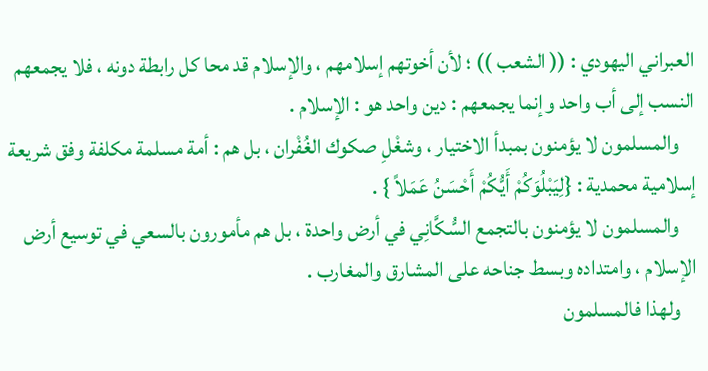العبراني اليهودي : (( الشعب )) ؛ لأن أخوتهم إسلامهم ، والإسلام قد محا كل رابطة دونه ، فلا يجمعهم النسب إلى أب واحد وإنما يجمعهم : دين واحد هو : الإسلام .
    والمسلمون لا يؤمنون بمبدأ الاختيار ، وشغْلِ صكوك الغُفْران ، بل هم : أمة مسلمة مكلفة وفق شريعة إسلامية محمدية : {لِيَبْلُوَكُمْ أَيُّكُمْ أَحْسَنُ عَمَلاً } .
    والمسلمون لا يؤمنون بالتجمع السُّكَّانِي في أرض واحدة ، بل هم مأمورون بالسعي في توسيع أرض الإسلام ، وامتداده وبسط جناحه على المشارق والمغارب .
    ولهذا فالمسلمون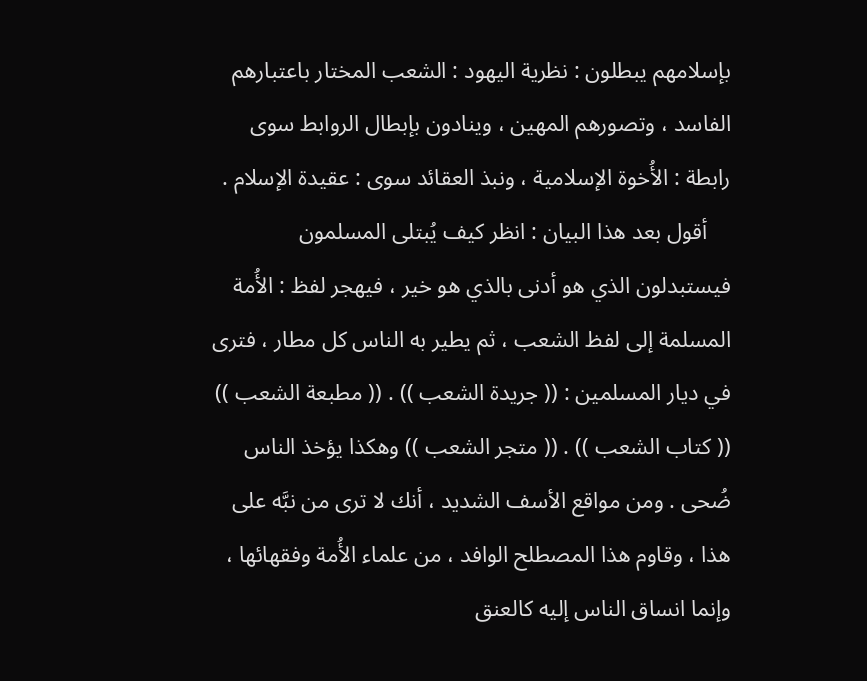بإسلامهم يبطلون : نظرية اليهود : الشعب المختار باعتبارهم الفاسد ، وتصورهم المهين ، وينادون بإبطال الروابط سوى رابطة : الأُخوة الإسلامية ، ونبذ العقائد سوى : عقيدة الإسلام .
    أقول بعد هذا البيان : انظر كيف يُبتلى المسلمون فيستبدلون الذي هو أدنى بالذي هو خير ، فيهجر لفظ : الأُمة المسلمة إلى لفظ الشعب ، ثم يطير به الناس كل مطار ، فترى في ديار المسلمين : (( جريدة الشعب )) . (( مطبعة الشعب )) (( كتاب الشعب )) . (( متجر الشعب )) وهكذا يؤخذ الناس ضُحى . ومن مواقع الأسف الشديد ، أنك لا ترى من نبَّه على هذا ، وقاوم هذا المصطلح الوافد ، من علماء الأُمة وفقهائها ، وإنما انساق الناس إليه كالعنق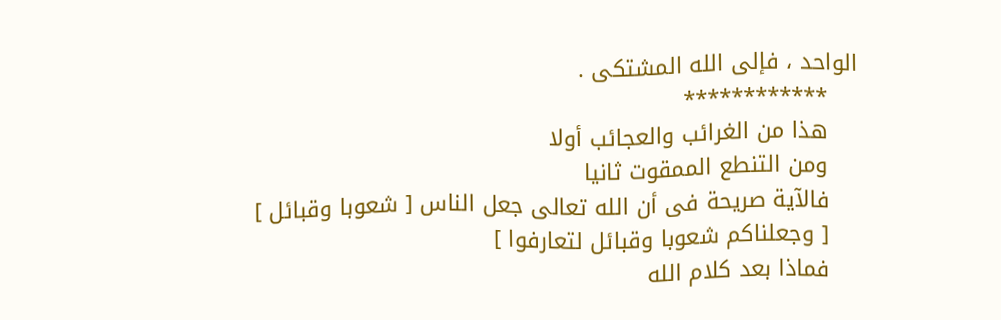الواحد ، فإلى الله المشتكى .
    ************
    هذا من الغرائب والعجائب أولا
    ومن التنطع الممقوت ثانيا
    فالآية صريحة فى أن الله تعالى جعل الناس [ شعوبا وقبائل ]
    [ وجعلناكم شعوبا وقبائل لتعارفوا ]
    فماذا بعد كلام الله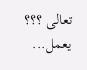تعالى ؟؟؟
يعمل...